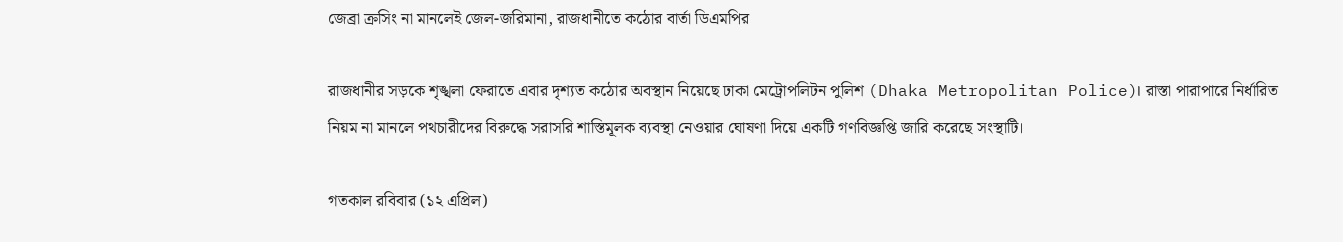জেব্রা ক্রসিং না মানলেই জেল-জরিমানা, রাজধানীতে কঠোর বার্তা ডিএমপির

রাজধানীর সড়কে শৃঙ্খলা ফেরাতে এবার দৃশ্যত কঠোর অবস্থান নিয়েছে ঢাকা মেট্রোপলিটন পুলিশ (Dhaka Metropolitan Police)। রাস্তা পারাপারে নির্ধারিত নিয়ম না মানলে পথচারীদের বিরুদ্ধে সরাসরি শাস্তিমূলক ব্যবস্থা নেওয়ার ঘোষণা দিয়ে একটি গণবিজ্ঞপ্তি জারি করেছে সংস্থাটি।

গতকাল রবিবার (১২ এপ্রিল)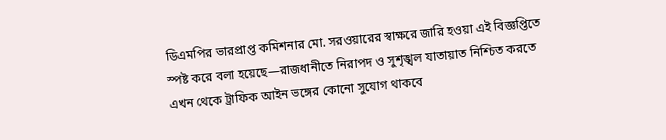ডিএমপির ভারপ্রাপ্ত কমিশনার মো. সরওয়ারের স্বাক্ষরে জারি হওয়া এই বিজ্ঞপ্তিতে স্পষ্ট করে বলা হয়েছে—রাজধানীতে নিরাপদ ও সুশৃঙ্খল যাতায়াত নিশ্চিত করতে এখন থেকে ট্রাফিক আইন ভঙ্গের কোনো সুযোগ থাকবে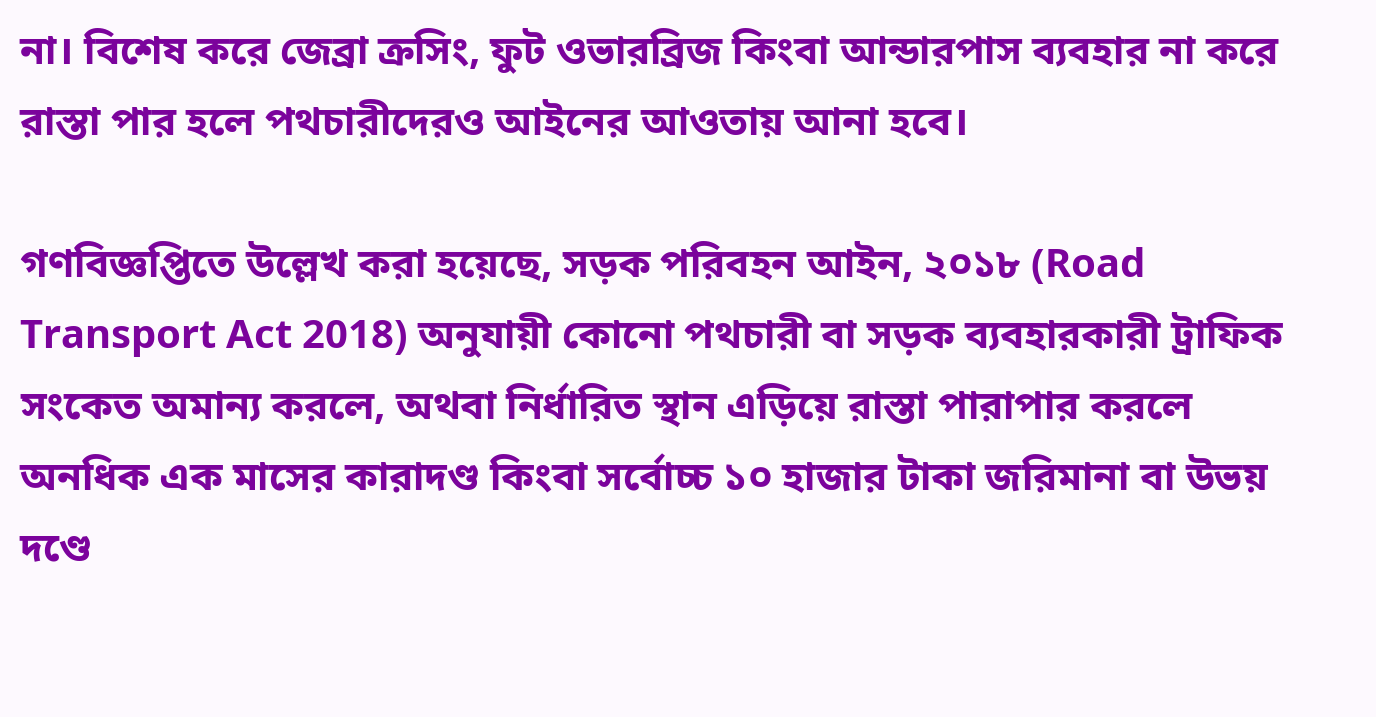না। বিশেষ করে জেব্রা ক্রসিং, ফুট ওভারব্রিজ কিংবা আন্ডারপাস ব্যবহার না করে রাস্তা পার হলে পথচারীদেরও আইনের আওতায় আনা হবে।

গণবিজ্ঞপ্তিতে উল্লেখ করা হয়েছে, সড়ক পরিবহন আইন, ২০১৮ (Road Transport Act 2018) অনুযায়ী কোনো পথচারী বা সড়ক ব্যবহারকারী ট্রাফিক সংকেত অমান্য করলে, অথবা নির্ধারিত স্থান এড়িয়ে রাস্তা পারাপার করলে অনধিক এক মাসের কারাদণ্ড কিংবা সর্বোচ্চ ১০ হাজার টাকা জরিমানা বা উভয় দণ্ডে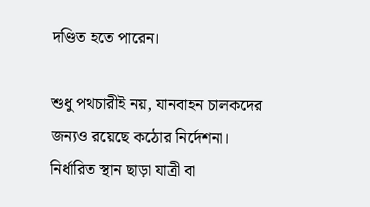দণ্ডিত হতে পারেন।

শুধু পথচারীই নয়, যানবাহন চালকদের জন্যও রয়েছে কঠোর নির্দেশনা। নির্ধারিত স্থান ছাড়া যাত্রী বা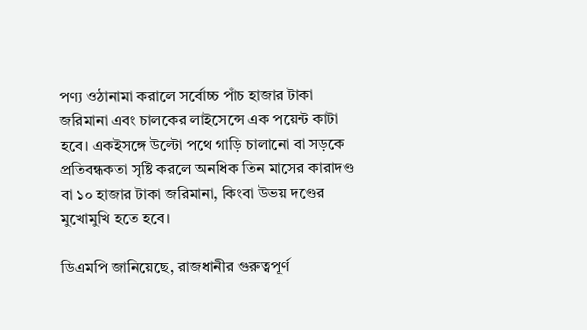পণ্য ওঠানামা করালে সর্বোচ্চ পাঁচ হাজার টাকা জরিমানা এবং চালকের লাইসেন্সে এক পয়েন্ট কাটা হবে। একইসঙ্গে উল্টো পথে গাড়ি চালানো বা সড়কে প্রতিবন্ধকতা সৃষ্টি করলে অনধিক তিন মাসের কারাদণ্ড বা ১০ হাজার টাকা জরিমানা, কিংবা উভয় দণ্ডের মুখোমুখি হতে হবে।

ডিএমপি জানিয়েছে, রাজধানীর গুরুত্বপূর্ণ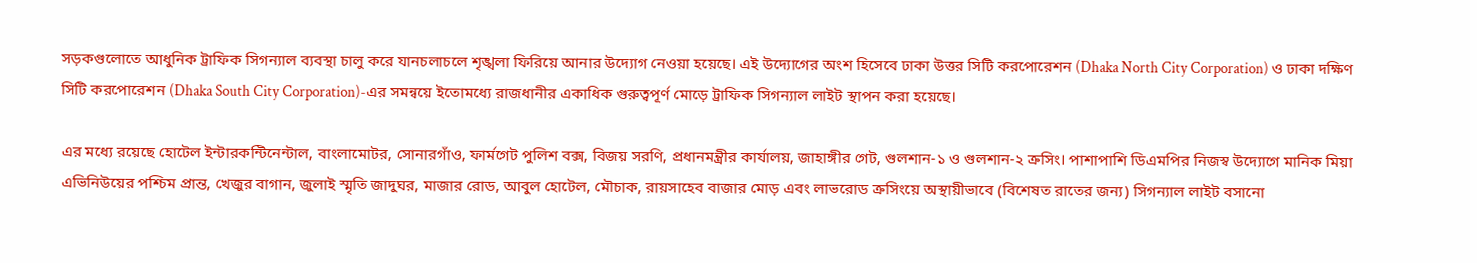সড়কগুলোতে আধুনিক ট্রাফিক সিগন্যাল ব্যবস্থা চালু করে যানচলাচলে শৃঙ্খলা ফিরিয়ে আনার উদ্যোগ নেওয়া হয়েছে। এই উদ্যোগের অংশ হিসেবে ঢাকা উত্তর সিটি করপোরেশন (Dhaka North City Corporation) ও ঢাকা দক্ষিণ সিটি করপোরেশন (Dhaka South City Corporation)-এর সমন্বয়ে ইতোমধ্যে রাজধানীর একাধিক গুরুত্বপূর্ণ মোড়ে ট্রাফিক সিগন্যাল লাইট স্থাপন করা হয়েছে।

এর মধ্যে রয়েছে হোটেল ইন্টারকন্টিনেন্টাল, বাংলামোটর, সোনারগাঁও, ফার্মগেট পুলিশ বক্স, বিজয় সরণি, প্রধানমন্ত্রীর কার্যালয়, জাহাঙ্গীর গেট, গুলশান-১ ও গুলশান-২ ক্রসিং। পাশাপাশি ডিএমপির নিজস্ব উদ্যোগে মানিক মিয়া এভিনিউয়ের পশ্চিম প্রান্ত, খেজুর বাগান, জুলাই স্মৃতি জাদুঘর, মাজার রোড, আবুল হোটেল, মৌচাক, রায়সাহেব বাজার মোড় এবং লাভরোড ক্রসিংয়ে অস্থায়ীভাবে (বিশেষত রাতের জন্য) সিগন্যাল লাইট বসানো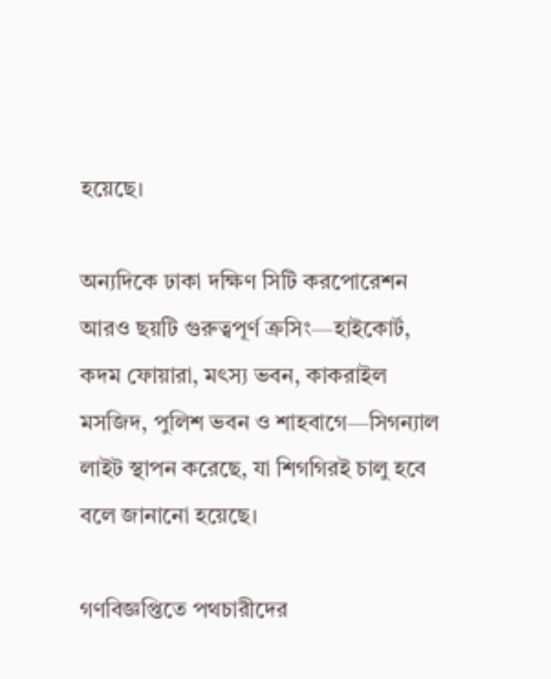হয়েছে।

অন্যদিকে ঢাকা দক্ষিণ সিটি করপোরেশন আরও ছয়টি গুরুত্বপূর্ণ ক্রসিং—হাইকোর্ট, কদম ফোয়ারা, মৎস্য ভবন, কাকরাইল মসজিদ, পুলিশ ভবন ও শাহবাগে—সিগন্যাল লাইট স্থাপন করেছে, যা শিগগিরই চালু হবে বলে জানানো হয়েছে।

গণবিজ্ঞপ্তিতে পথচারীদের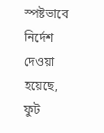স্পষ্টভাবে নির্দেশ দেওয়া হয়েছে, ফুট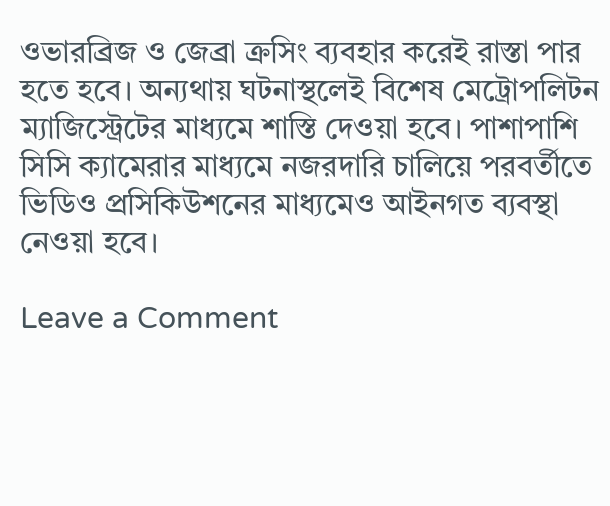ওভারব্রিজ ও জেব্রা ক্রসিং ব্যবহার করেই রাস্তা পার হতে হবে। অন্যথায় ঘটনাস্থলেই বিশেষ মেট্রোপলিটন ম্যাজিস্ট্রেটের মাধ্যমে শাস্তি দেওয়া হবে। পাশাপাশি সিসি ক্যামেরার মাধ্যমে নজরদারি চালিয়ে পরবর্তীতে ভিডিও প্রসিকিউশনের মাধ্যমেও আইনগত ব্যবস্থা নেওয়া হবে।

Leave a Comment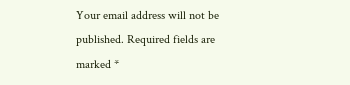Your email address will not be published. Required fields are marked *